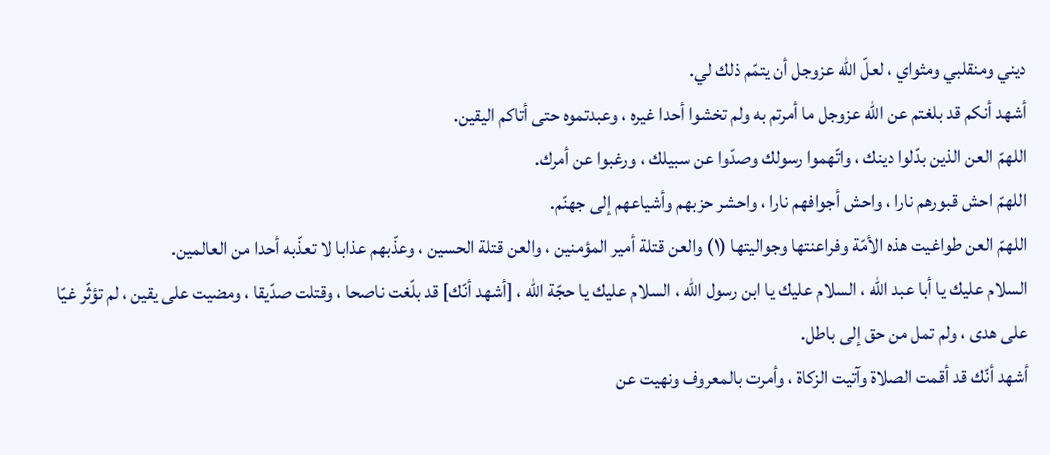ديني ومنقلبي ومثواي ، لعلّ الله عزوجل أن يتمّم ذلك لي.
أشهد أنكم قد بلغتم عن الله عزوجل ما أمرتم به ولم تخشوا أحدا غيره ، وعبدتموه حتى أتاكم اليقين.
اللهمّ العن الذين بدّلوا دينك ، واتّهموا رسولك وصدّوا عن سبيلك ، ورغبوا عن أمرك.
اللهمّ احش قبورهم نارا ، واحش أجوافهم نارا ، واحشر حزبهم وأشياعهم إلى جهنّم.
اللهمّ العن طواغيت هذه الأمّة وفراعنتها وجواليتها (١) والعن قتلة أمير المؤمنين ، والعن قتلة الحسين ، وعذّبهم عذابا لا تعذّبه أحدا من العالمين.
السلام عليك يا أبا عبد الله ، السلام عليك يا ابن رسول الله ، السلام عليك يا حجّة الله ، [أشهد أنّك] قد بلّغت ناصحا ، وقتلت صدّيقا ، ومضيت على يقين ، لم تؤثّر غيّا على هدى ، ولم تمل من حق إلى باطل.
أشهد أنّك قد أقمت الصلاة وآتيت الزكاة ، وأمرت بالمعروف ونهيت عن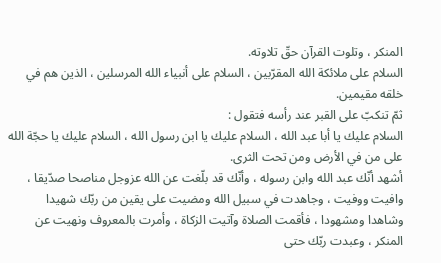المنكر ، وتلوت القرآن حقّ تلاوته.
السلام على ملائكة الله المقرّبين ، السلام على أنبياء الله المرسلين ، الذين هم في خلقه مقيمين.
ثمّ تنكبّ على القبر عند رأسه فتقول :
السلام عليك يا أبا عبد الله ، السلام عليك يا ابن رسول الله ، السلام عليك يا حجّة الله على من في الأرض ومن تحت الثرى.
أشهد أنّك عبد الله وابن رسوله ، وأنّك قد بلّغت عن الله عزوجل مناصحا صدّيقا ، وافيت ووفيت ، وجاهدت في سبيل الله ومضيت على يقين من ربّك شهيدا وشاهدا ومشهودا ، فأقمت الصلاة وآتيت الزكاة ، وأمرت بالمعروف ونهيت عن المنكر ، وعبدت ربّك حتى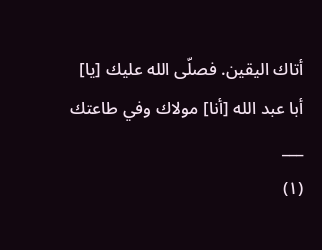أتاك اليقين. فصلّى الله عليك [يا] أبا عبد الله [أنا] مولاك وفي طاعتك
___
(١)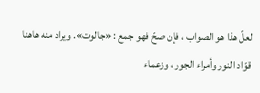لعلّ هذا هو الصواب ، فإن صحّ فهو جمع : «جالوت». ويراد منه هاهنا قوّاد النور وأمراء الجور ، وزعماء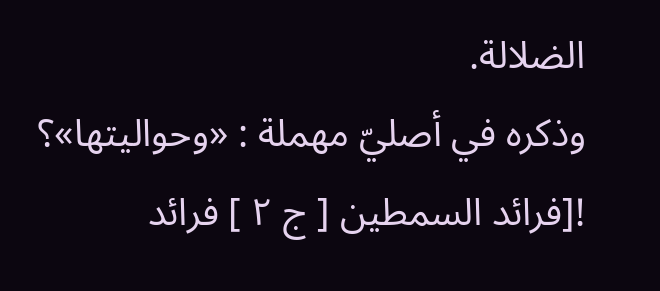الضلالة.
وذكره في أصليّ مهملة : «وحواليتها»؟
![فرائد السمطين [ ج ٢ ] فرائد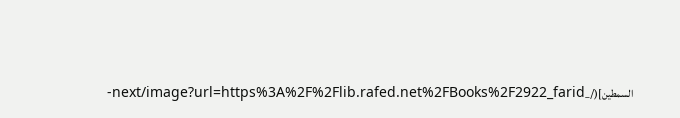السمطين](/_next/image?url=https%3A%2F%2Flib.rafed.net%2FBooks%2F2922_farid-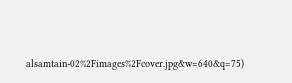alsamtain-02%2Fimages%2Fcover.jpg&w=640&q=75)